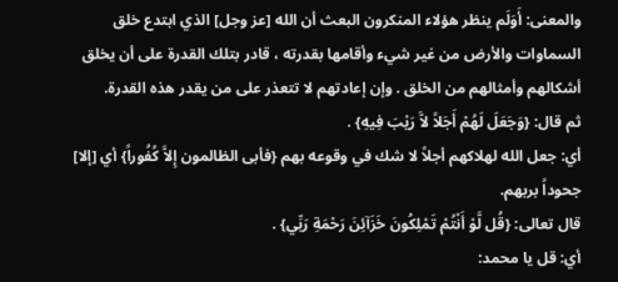والمعنى: أَوَلَم ينظر هؤلاء المنكرون البعث أن الله [عز وجل] الذي ابتدع خلق السماوات والأرض من غير شيء وأقامها بقدرته ، قادر بتلك القدرة على أن يخلق أشكالهم وأمثالهم من الخلق . وإن إعادتهم لا تتعذر على من يقدر هذه القدرة.
ثم قال: {وَجَعَلَ لَهُمْ أَجَلاً لاَّ رَيْبَ فِيهِ} .
أي: جعل الله لهلاكهم أجلاً لا شك في وقوعه بهم {فأبى الظالمون إِلاَّ كُفُوراً} أي [إلا] جحوداً بربهم.
قال تعالى: {قُل لَّوْ أَنْتُمْ تَمْلِكُونَ خَزَآئِنَ رَحْمَةِ رَبِّي} .
أي: قل يا محمد: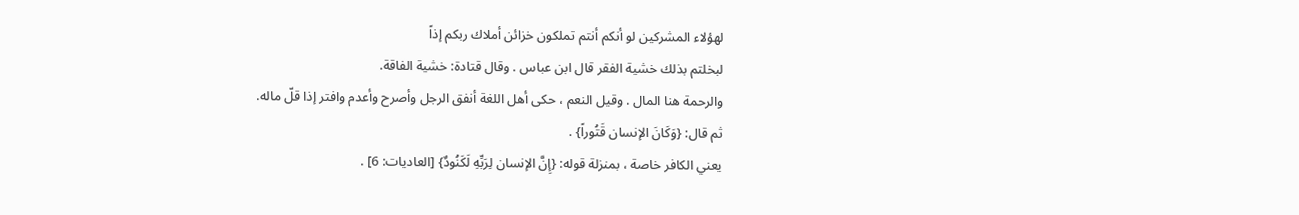لهؤلاء المشركين لو أنكم أنتم تملكون خزائن أملاك ربكم إذاً
لبخلتم بذلك خشية الفقر قال ابن عباس . وقال قتادة: خشية الفاقة.
والرحمة هنا المال . وقيل النعم ، حكى أهل اللغة أنفق الرجل وأصرح وأعدم وافتر إذا قلّ ماله.
ثم قال: {وَكَانَ الإنسان قَتُوراً} .
يعني الكافر خاصة ، بمنزلة قوله: {إِنَّ الإنسان لِرَبِّهِ لَكَنُودٌ} [العاديات: 6] .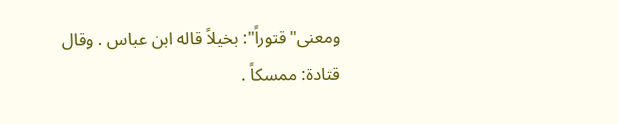ومعنى"قتوراً": بخيلاً قاله ابن عباس . وقال قتادة: ممسكاً .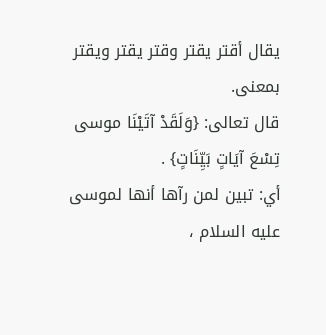يقال أقتر يقتر وقتر يقتر ويقتر بمعنى.
قال تعالى: {وَلَقَدْ آتَيْنَا موسى تِسْعَ آيَاتٍ بَيِّنَاتٍ} .
أي: تبين لمن رآها أنها لموسى عليه السلام ،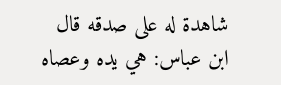شاهدة له على صدقه قال ابن عباس: هي يده وعصاه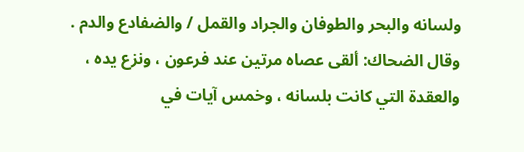ولسانه والبحر والطوفان والجراد والقمل / والضفادع والدم .
وقال الضحاك: ألقى عصاه مرتين عند فرعون ، ونزع يده ، والعقدة التي كانت بلسانه ، وخمس آيات في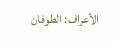الأعراف: الطوفان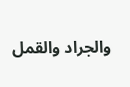والجراد والقمل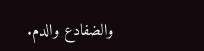والضفادع والدم.